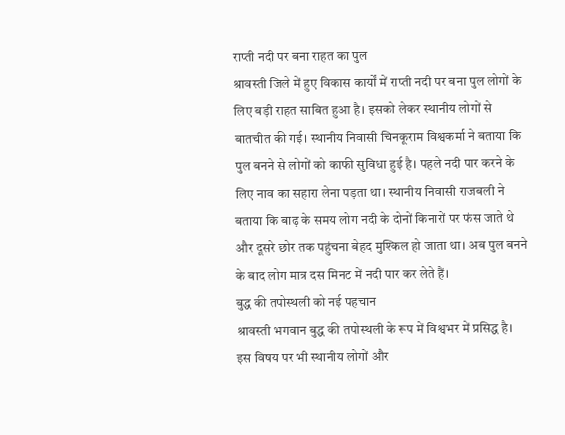राप्ती नदी पर बना राहत का पुल
श्रावस्ती जिले में हुए विकास कार्यों में राप्ती नदी पर बना पुल लोगों के लिए बड़ी राहत साबित हुआ है। इसको लेकर स्थानीय लोगों से बातचीत की गई। स्थानीय निवासी चिनकूराम विश्वकर्मा ने बताया कि पुल बनने से लोगों को काफी सुविधा हुई है। पहले नदी पार करने के लिए नाव का सहारा लेना पड़ता था। स्थानीय निवासी राजबली ने बताया कि बाढ़ के समय लोग नदी के दोनों किनारों पर फंस जाते थे और दूसरे छोर तक पहुंचना बेहद मुश्किल हो जाता था। अब पुल बनने के बाद लोग मात्र दस मिनट में नदी पार कर लेते हैं।
बुद्ध की तपोस्थली को नई पहचान
श्रावस्ती भगवान बुद्ध की तपोस्थली के रूप में विश्वभर में प्रसिद्ध है। इस विषय पर भी स्थानीय लोगों और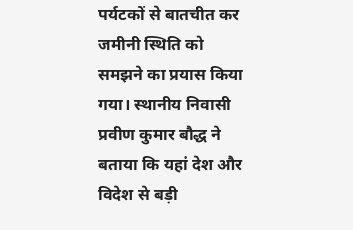पर्यटकों से बातचीत कर जमीनी स्थिति को समझने का प्रयास किया गया। स्थानीय निवासी प्रवीण कुमार बौद्ध ने बताया कि यहां देश और विदेश से बड़ी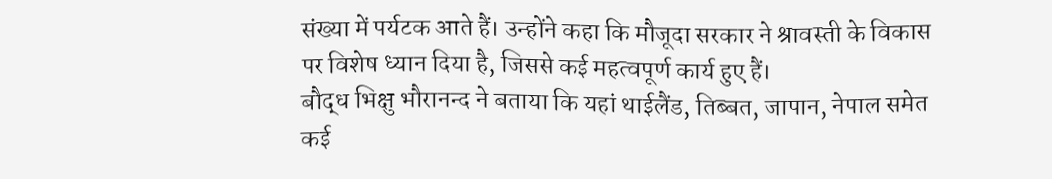संख्या में पर्यटक आते हैं। उन्होंने कहा कि मौजूदा सरकार ने श्रावस्ती के विकास पर विशेष ध्यान दिया है, जिससे कई महत्वपूर्ण कार्य हुए हैं।
बौद्ध भिक्षु भौरानन्द ने बताया कि यहां थाईलैंड, तिब्बत, जापान, नेपाल समेत कई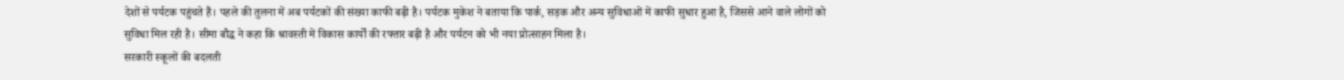देशों से पर्यटक पहुंचते हैं। पहले की तुलना में अब पर्यटकों की संख्या काफी बढ़ी है। पर्यटक मुकेश ने बताया कि पार्क, सड़क और अन्य सुविधाओं में काफी सुधार हुआ है, जिससे आने वाले लोगों को सुविधा मिल रही है। सीमा बौद्ध ने कहा कि श्रावस्ती में विकास कार्यों की रफ्तार बढ़ी है और पर्यटन को भी नया प्रोत्साहन मिला है।
सरकारी स्कूलों की बदलती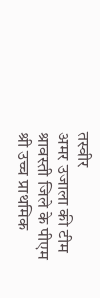तस्वीर
अमर उजाला की टीम श्रावस्ती जिले के पीएम श्री उच्च प्राथमिक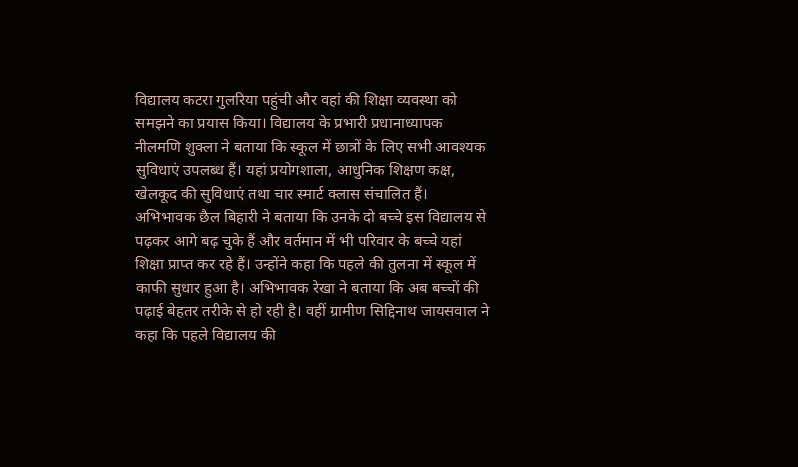विद्यालय कटरा गुलरिया पहुंची और वहां की शिक्षा व्यवस्था को समझने का प्रयास किया। विद्यालय के प्रभारी प्रधानाध्यापक नीलमणि शुक्ला ने बताया कि स्कूल में छात्रों के लिए सभी आवश्यक सुविधाएं उपलब्ध हैं। यहां प्रयोगशाला, आधुनिक शिक्षण कक्ष, खेलकूद की सुविधाएं तथा चार स्मार्ट क्लास संचालित हैं।
अभिभावक छैल बिहारी ने बताया कि उनके दो बच्चे इस विद्यालय से पढ़कर आगे बढ़ चुके हैं और वर्तमान में भी परिवार के बच्चे यहां शिक्षा प्राप्त कर रहे हैं। उन्होंने कहा कि पहले की तुलना में स्कूल में काफी सुधार हुआ है। अभिभावक रेखा ने बताया कि अब बच्चों की पढ़ाई बेहतर तरीके से हो रही है। वहीं ग्रामीण सिद्दिनाथ जायसवाल ने कहा कि पहले विद्यालय की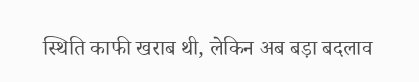स्थिति काफी खराब थी, लेकिन अब बड़ा बदलाव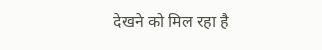देखने को मिल रहा है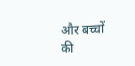और बच्चों की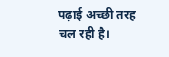पढ़ाई अच्छी तरह चल रही है।